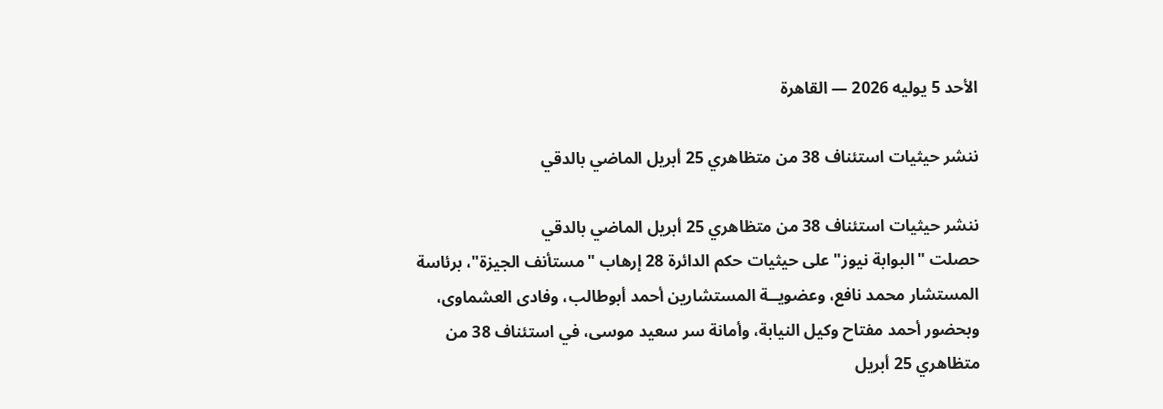الأحد 5 يوليه 2026 — القاهرة

ننشر حيثيات استئناف 38 من متظاهري 25 أبريل الماضي بالدقي

ننشر حيثيات استئناف 38 من متظاهري 25 أبريل الماضي بالدقي
حصلت "البوابة نيوز" على حيثيات حكم الدائرة 28 إرهاب "مستأنف الجيزة"، برئاسة المستشار محمد نافع، وعضويــة المستشارين أحمد أبوطالب، وفادى العشماوى، وبحضور أحمد مفتاح وكيل النيابة، وأمانة سر سعيد موسى، في استئناف 38 من متظاهري 25 أبريل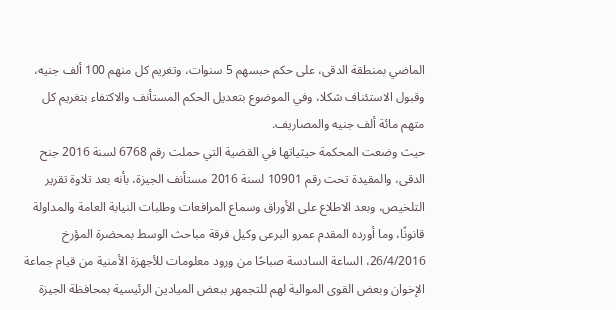الماضي بمنطقة الدقى، على حكم حبسهم 5 سنوات، وتغريم كل منهم 100 ألف جنيه، وقبول الاستئناف شكلا، وفي الموضوع بتعديل الحكم المستأنف والاكتفاء بتغريم كل متهم مائة ألف جنيه والمصاريف.
حيث وضعت المحكمة حيثياتها في القضية التي حملت رقم 6768 لسنة 2016 جنح الدقى، والمقيدة تحت رقم 10901 لسنة 2016 مستأنف الجيزة، بأنه بعد تلاوة تقرير التلخيص، وبعد الاطلاع على الأوراق وسماع المرافعات وطلبات النيابة العامة والمداولة قانونًا، وما أورده المقدم عمرو البرعى وكيل فرقة مباحث الوسط بمحضرة المؤرخ 26/4/2016، الساعة السادسة صباحًا من ورود معلومات للأجهزة الأمنية من قيام جماعة الإخوان وبعض القوى الموالية لهم للتجمهر ببعض الميادين الرئيسية بمحافظة الجيزة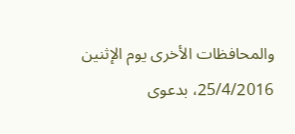والمحافظات الأخرى يوم الإثنين 25/4/2016، بدعوى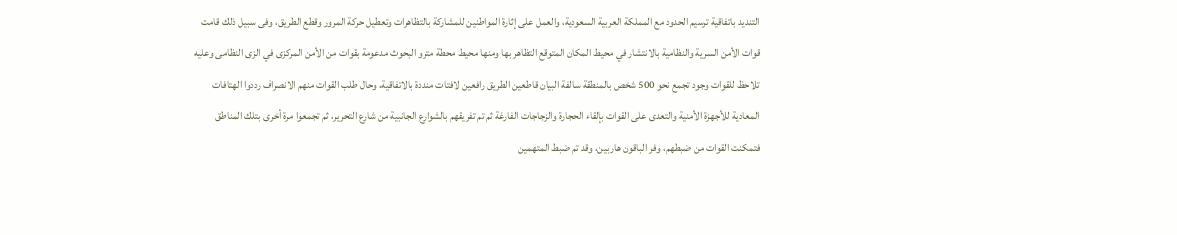التنديد باتفاقية ترسيم الحدود مع المملكة العربية السعودية، والعمل على إثارة المواطنين للمشاركة بالتظاهرات وتعطيل حركة المرور وقطع الطريق، وفى سبيل ذلك قامت قوات الأمن السرية والنظامية بالانتشار في محيط المكان المتوقع التظاهر بها ومنها محيط محطة مترو البحوث مدعومة بقوات من الأمن المركزى في الزى النظامى وعليه تلاحظ للقوات وجود تجمع نحو 500 شخص بالمنطقة سالفة البيان قاطعين الطريق رافعين لافتات منددة بالاتفاقية، وحال طلب القوات منهم الانصراف رددوا الهتافات المعادية للأجهزة الأمنية والتعدى على القوات بإلقاء الحجارة والزجاجات الفارغة ثم تم تفريقهم بالشوارع الجانبية من شارع التحرير، ثم تجمعوا مرة أخرى بتلك المناطق فتمكنت القوات من ضبطهم، وفر الباقون هاربين، وقد تم ضبط المتهمين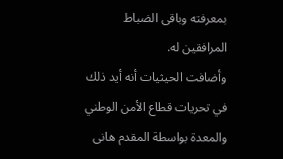بمعرفته وباقى الضباط المرافقين له.
وأضافت الحيثيات أنه أيد ذلك في تحريات قطاع الأمن الوطني والمعدة بواسطة المقدم هانى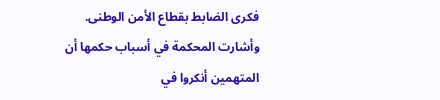فكرى الضابط بقطاع الأمن الوطنى.
وأشارت المحكمة في أسباب حكمها أن المتهمين أنكروا في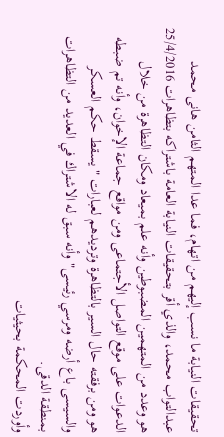تحقيقات النيابة ما نسب إليهم من اتهام، فما عدا المتهم الثامن هانى محمد عبدالتواب محمد، والذي أقر بتحقيقات النيابة العامة باشتراكه بتظاهرات 25/4/2016 هو وعدد من المتهمين المضبوطين وأنه علم بميعاد ومكان التظاهرة من خلال الدعوات على موقع التواصل الأجتماعى ومن مواقع جماعة الإخوان، وأنه تم ضبطه هو ومن برفقته حال السير بالتظاهرة وترديدهم لعبارات "يسقط حكم العسكر والسيسى باع أرضه ومرسي رئيسى" وأنه سبق له الاشتراك في العديد من التظاهرات بمنطقة الدقى.
وأوردت المحكمة بحيثيات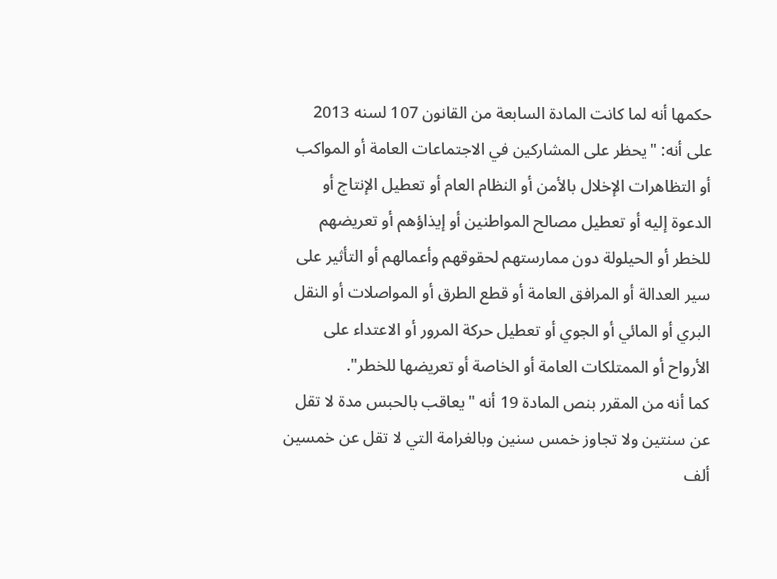حكمها أنه لما كانت المادة السابعة من القانون 107 لسنه 2013
على أنه: "يحظر على المشاركين في الاجتماعات العامة أو المواكب أو التظاهرات الإخلال بالأمن أو النظام العام أو تعطيل الإنتاج أو الدعوة إليه أو تعطيل مصالح المواطنين أو إيذاؤهم أو تعريضهم للخطر أو الحيلولة دون ممارستهم لحقوقهم وأعمالهم أو التأثير على سير العدالة أو المرافق العامة أو قطع الطرق أو المواصلات أو النقل البري أو المائي أو الجوي أو تعطيل حركة المرور أو الاعتداء على الأرواح أو الممتلكات العامة أو الخاصة أو تعريضها للخطر".
كما أنه من المقرر بنص المادة 19 أنه "يعاقب بالحبس مدة لا تقل عن سنتين ولا تجاوز خمس سنين وبالغرامة التي لا تقل عن خمسين ألف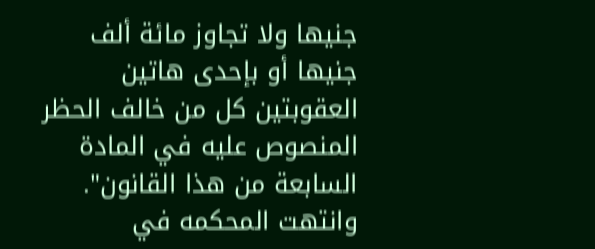جنيها ولا تجاوز مائة ألف جنيها أو بإحدى هاتين العقوبتين كل من خالف الحظر المنصوص عليه في المادة السابعة من هذا القانون".
وانتهت المحكمه في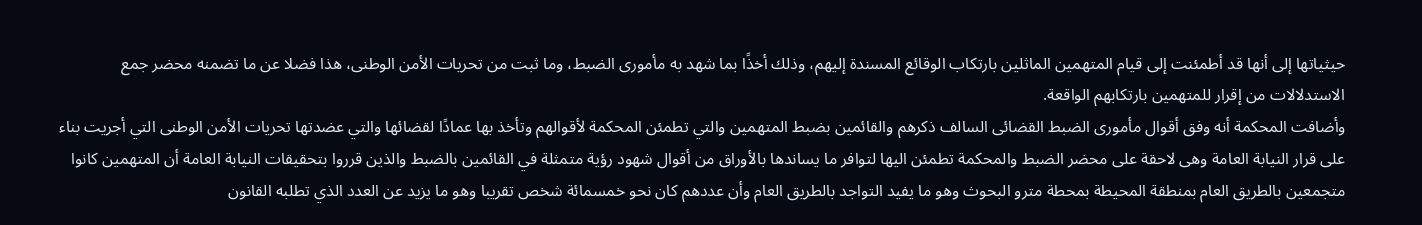حيثياتها إلى أنها قد أطمئنت إلى قيام المتهمين الماثلين بارتكاب الوقائع المسندة إليهم، وذلك أخذًا بما شهد به مأمورى الضبط، وما ثبت من تحريات الأمن الوطنى، هذا فضلا عن ما تضمنه محضر جمع الاستدلالات من إقرار للمتهمين بارتكابهم الواقعة.
وأضافت المحكمة أنه وفق أقوال مأمورى الضبط القضائى السالف ذكرهم والقائمين بضبط المتهمين والتي تطمئن المحكمة لأقوالهم وتأخذ بها عمادًا لقضائها والتي عضدتها تحريات الأمن الوطنى التي أجريت بناء على قرار النيابة العامة وهى لاحقة على محضر الضبط والمحكمة تطمئن اليها لتوافر ما يساندها بالأوراق من أقوال شهود رؤية متمثلة في القائمين بالضبط والذين قرروا بتحقيقات النيابة العامة أن المتهمين كانوا متجمعين بالطريق العام بمنطقة المحيطة بمحطة مترو البحوث وهو ما يفيد التواجد بالطريق العام وأن عددهم كان نحو خمسمائة شخص تقريبا وهو ما يزيد عن العدد الذي تطلبه القانون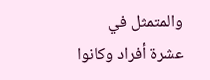والمتمثل في عشرة أفراد وكانوا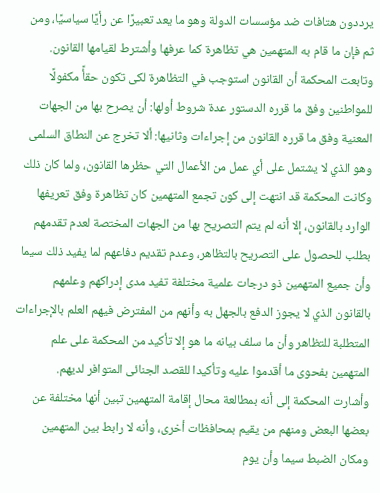يرددون هتافات ضد مؤسسات الدولة وهو ما يعد تعبيرًا عن رأيًا سياسيًا، ومن ثم فإن ما قام به المتهمين هي تظاهرة كما عرفها وأشترط لقيامها القانون.
وتابعت المحكمة أن القانون استوجب في التظاهرة لكى تكون حقأً مكفولًا للمواطنين وفق ما قرره الدستور عدة شروط أولها: أن يصرح بها من الجهات المعنية وفق ما قرره القانون من إجراءات وثانيها: ألا تخرج عن النطاق السلمى وهو الذي لا يشتمل على أي عمل من الأعمال التي حظرها القانون، ولما كان ذلك وكانت المحكمة قد انتهت إلى كون تجمع المتهمين كان تظاهرة وفق تعريفها الوارد بالقانون، إلا أنه لم يتم التصريح بها من الجهات المختصة لعدم تقدمهم بطلب للحصول على التصريح بالتظاهر، وعدم تقديم دفاعهم لما يفيد ذلك سيما وأن جميع المتهمين ذو درجات علمية مختلفة تفيد مدى إدراكهم وعلمهم بالقانون الذي لا يجوز الدفع بالجهل به وأنهم من المفترض فيهم العلم بالإجراءات المتطلبة للتظاهر وأن ما سلف بيانه ما هو إلا تأكيد من المحكمة على علم المتهمين بفحوى ما أقدموا عليه وتأكيدا للقصد الجنائى المتوافر لديهم.
وأشارت المحكمة إلى أنه بمطالعة محال إقامة المتهمين تبين أنها مختلفة عن بعضها البعض ومنهم من يقيم بمحافظات أخرى، وأنه لا رابط بين المتهمين ومكان الضبط سيما وأن يوم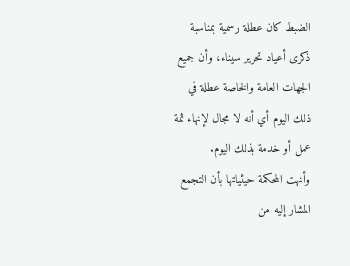الضبط كان عطلة رسمية بمناسبة ذكرى أعياد تحرير سيناء، وأن جميع الجهات العامة والخاصة عطلة في ذلك اليوم أي أنه لا مجال لإنهاء ثمة عمل أو خدمة بذلك اليوم.
وأنهت المحكمة حيثياتها بأن التجمع المشار إليه من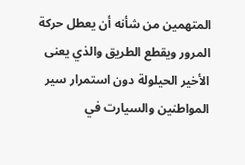المتهمين من شأنه أن يعطل حركة المرور ويقطع الطريق والذي يعنى الأخير الحيلولة دون استمرار سير المواطنين والسيارت في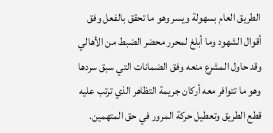الطريق العام بسهولة ويسر وهو ما تحقق بالفعل وفق أقوال الشهود وما أبلغ لمحرر محضر الضبط من الأهالي وقد حاول المشرع منعه وفق الضمانات التي سبق سردها وهو ما تتوافر معه أركان جريمة التظاهر الذي ترتب عليه قطع الطريق وتعطيل حركة المرور في حق المتهمين.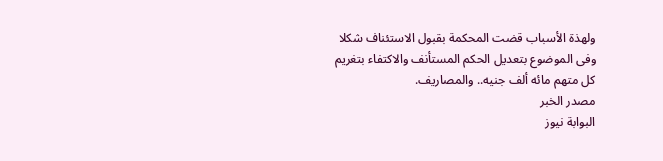ولهذة الأسباب قضت المحكمة بقبول الاستئناف شكلا وفى الموضوع بتعديل الحكم المستأنف والاكتفاء بتغريم كل متهم مائه ألف جنيه.. والمصاريف.
مصدر الخبر
البوابة نيوز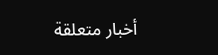أخبار متعلقة